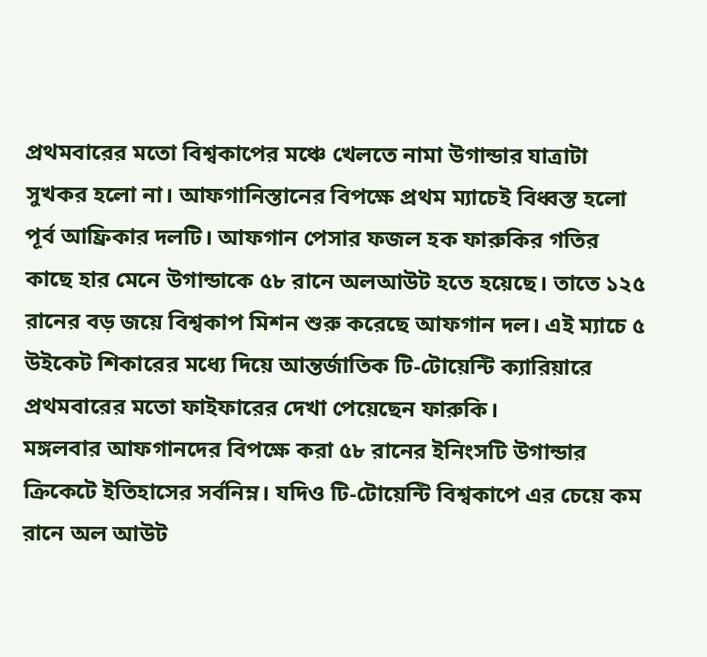প্রথমবারের মতো বিশ্বকাপের মঞ্চে খেলতে নামা উগান্ডার যাত্রাটা সুখকর হলো না। আফগানিস্তানের বিপক্ষে প্রথম ম্যাচেই বিধ্বস্ত হলো পূর্ব আফ্রিকার দলটি। আফগান পেসার ফজল হক ফারুকির গতির কাছে হার মেনে উগান্ডাকে ৫৮ রানে অলআউট হতে হয়েছে। তাতে ১২৫ রানের বড় জয়ে বিশ্বকাপ মিশন শুরু করেছে আফগান দল। এই ম্যাচে ৫ উইকেট শিকারের মধ্যে দিয়ে আন্তর্জাতিক টি-টোয়েন্টি ক্যারিয়ারে প্রথমবারের মতো ফাইফারের দেখা পেয়েছেন ফারুকি।
মঙ্গলবার আফগানদের বিপক্ষে করা ৫৮ রানের ইনিংসটি উগান্ডার ক্রিকেটে ইতিহাসের সর্বনিম্ন। যদিও টি-টোয়েন্টি বিশ্বকাপে এর চেয়ে কম রানে অল আউট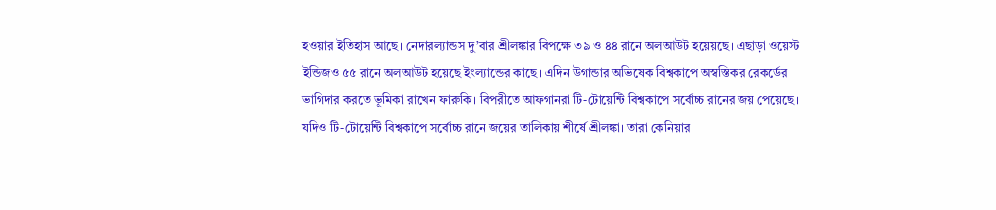হওয়ার ইতিহাস আছে। নেদারল্যান্ডস দু’বার শ্রীলঙ্কার বিপক্ষে ৩৯ ও ৪৪ রানে অলআউট হয়েয়ছে। এছাড়া ওয়েস্ট ইন্ডিজও ৫৫ রানে অলআউট হয়েছে ইংল্যান্ডের কাছে। এদিন উগান্ডার অভিষেক বিশ্বকাপে অস্বস্তিকর রেকর্ডের ভাগিদার করতে ভূমিকা রাখেন ফারুকি। বিপরীতে আফগানরা টি-টোয়েন্টি বিশ্বকাপে সর্বোচ্চ রানের জয় পেয়েছে। যদিও টি-টোয়েন্টি বিশ্বকাপে সর্বোচ্চ রানে জয়ের তালিকায় শীর্ষে শ্রীলঙ্কা। তারা কেনিয়ার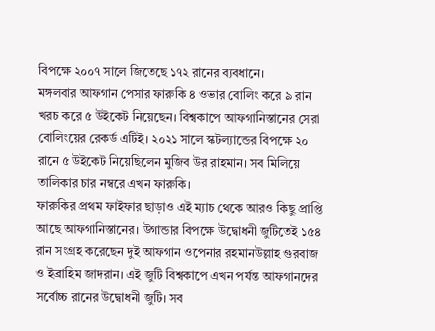বিপক্ষে ২০০৭ সালে জিতেছে ১৭২ রানের ব্যবধানে।
মঙ্গলবার আফগান পেসার ফারুকি ৪ ওভার বোলিং করে ৯ রান খরচ করে ৫ উইকেট নিয়েছেন। বিশ্বকাপে আফগানিস্তানের সেরা বোলিংয়ের রেকর্ড এটিই। ২০২১ সালে স্কটল্যান্ডের বিপক্ষে ২০ রানে ৫ উইকেট নিয়েছিলেন মুজিব উর রাহমান। সব মিলিয়ে তালিকার চার নম্বরে এখন ফারুকি।
ফারুকির প্রথম ফাইফার ছাড়াও এই ম্যাচ থেকে আরও কিছু প্রাপ্তি আছে আফগানিস্তানের। উগান্ডার বিপক্ষে উদ্বোধনী জুটিতেই ১৫৪ রান সংগ্রহ করেছেন দুই আফগান ওপেনার রহমানউল্লাহ গুরবাজ ও ইব্রাহিম জাদরান। এই জুটি বিশ্বকাপে এখন পর্যন্ত আফগানদের সর্বোচ্চ রানের উদ্বোধনী জুটি। সব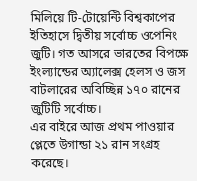মিলিয়ে টি-টোয়েন্টি বিশ্বকাপের ইতিহাসে দ্বিতীয় সর্বোচ্চ ওপেনিং জুটি। গত আসরে ভারতের বিপক্ষে ইংল্যান্ডের অ্যালেক্স হেলস ও জস বাটলারের অবিচ্ছিন্ন ১৭০ রানের জুটিটি সর্বোচ্চ।
এর বাইরে আজ প্রথম পাওয়ার প্লেতে উগান্ডা ২১ রান সংগ্রহ করেছে।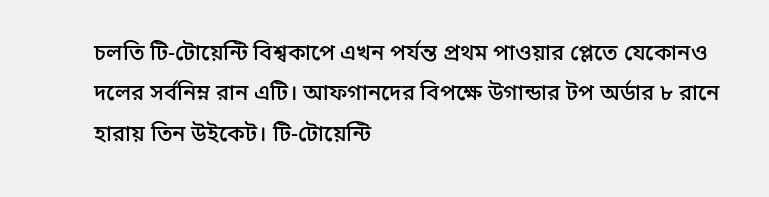চলতি টি-টোয়েন্টি বিশ্বকাপে এখন পর্যন্ত প্রথম পাওয়ার প্লেতে যেকোনও দলের সর্বনিম্ন রান এটি। আফগানদের বিপক্ষে উগান্ডার টপ অর্ডার ৮ রানে হারায় তিন উইকেট। টি-টোয়েন্টি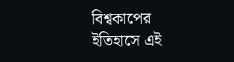বিশ্বকাপের ইতিহাসে এই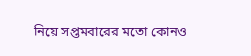নিয়ে সপ্তমবারের মতো কোনও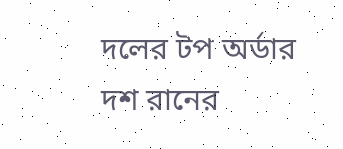দলের টপ অর্ডার দশ রানের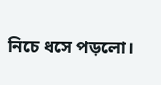নিচে ধসে পড়লো।